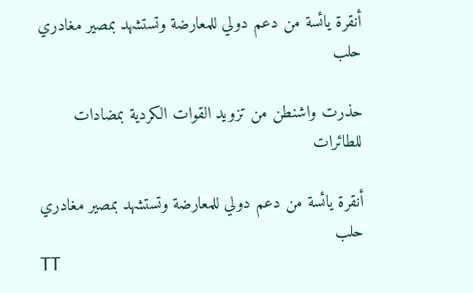أنقرة يائسة من دعم دولي للمعارضة وتستشهد بمصير مغادري حلب

حذرت واشنطن من تزويد القوات الكردية بمضادات للطائرات

أنقرة يائسة من دعم دولي للمعارضة وتستشهد بمصير مغادري حلب
TT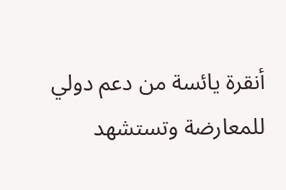أنقرة يائسة من دعم دولي للمعارضة وتستشهد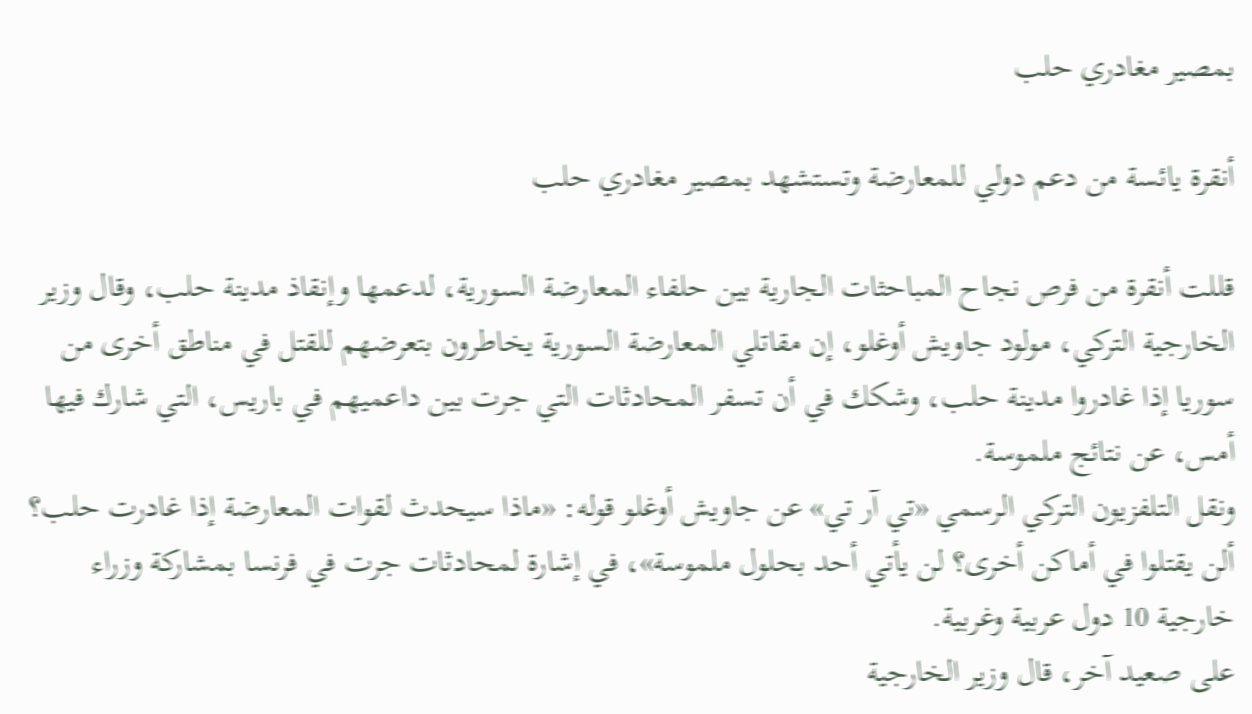بمصير مغادري حلب

أنقرة يائسة من دعم دولي للمعارضة وتستشهد بمصير مغادري حلب

قللت أنقرة من فرص نجاح المباحثات الجارية بين حلفاء المعارضة السورية، لدعمها وإنقاذ مدينة حلب، وقال وزير الخارجية التركي، مولود جاويش أوغلو، إن مقاتلي المعارضة السورية يخاطرون بتعرضهم للقتل في مناطق أخرى من سوريا إذا غادروا مدينة حلب، وشكك في أن تسفر المحادثات التي جرت بين داعميهم في باريس، التي شارك فيها أمس، عن نتائج ملموسة.
ونقل التلفزيون التركي الرسمي «تي آر تي» عن جاويش أوغلو قوله: «ماذا سيحدث لقوات المعارضة إذا غادرت حلب؟ ألن يقتلوا في أماكن أخرى؟ لن يأتي أحد بحلول ملموسة»، في إشارة لمحادثات جرت في فرنسا بمشاركة وزراء خارجية 10 دول عربية وغربية.
على صعيد آخر، قال وزير الخارجية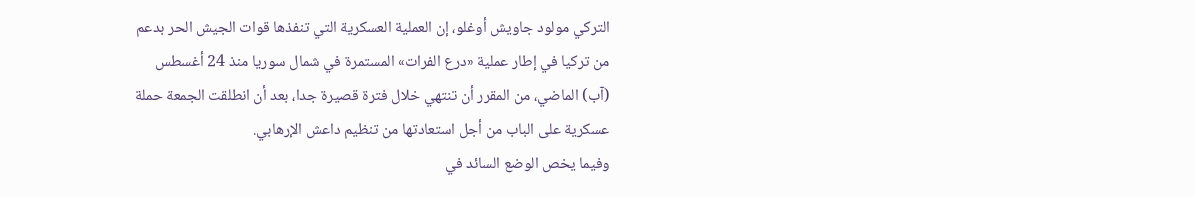التركي مولود جاويش أوغلو، إن العملية العسكرية التي تنفذها قوات الجيش الحر بدعم من تركيا في إطار عملية «درع الفرات» المستمرة في شمال سوريا منذ 24 أغسطس (آب) الماضي، من المقرر أن تنتهي خلال فترة قصيرة جدا، بعد أن انطلقت الجمعة حملة عسكرية على الباب من أجل استعادتها من تنظيم داعش الإرهابي.
وفيما يخص الوضع السائد في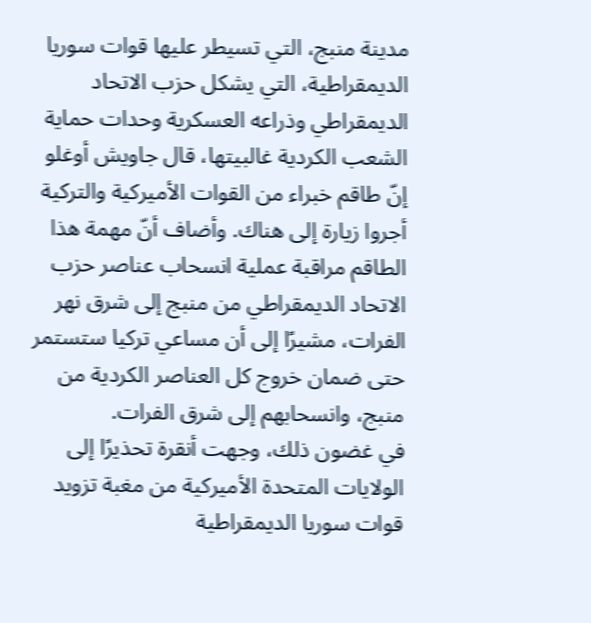مدينة منبج، التي تسيطر عليها قوات سوريا الديمقراطية، التي يشكل حزب الاتحاد الديمقراطي وذراعه العسكرية وحدات حماية الشعب الكردية غالبيتها، قال جاويش أوغلو إنّ طاقم خبراء من القوات الأميركية والتركية أجروا زيارة إلى هناك. وأضاف أنّ مهمة هذا الطاقم مراقبة عملية انسحاب عناصر حزب الاتحاد الديمقراطي من منبج إلى شرق نهر الفرات، مشيرًا إلى أن مساعي تركيا ستستمر حتى ضمان خروج كل العناصر الكردية من منبج، وانسحابهم إلى شرق الفرات.
في غضون ذلك، وجهت أنقرة تحذيرًا إلى الولايات المتحدة الأميركية من مغبة تزويد قوات سوريا الديمقراطية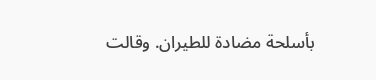بأسلحة مضادة للطيران. وقالت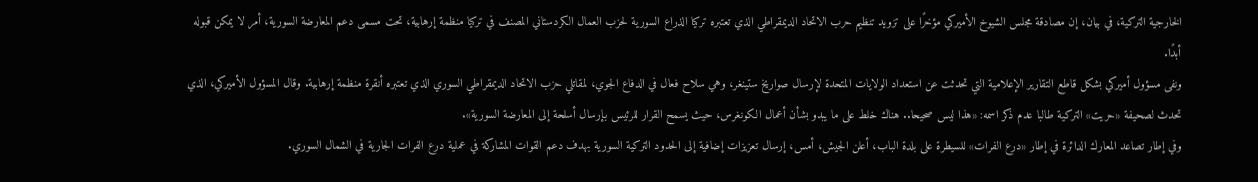الخارجية التركية، في بيان، إن مصادقة مجلس الشيوخ الأميركي مؤخرًا على تزويد تنظيم حرب الاتحاد الديمقراطي الذي تعتبره تركيا الذراع السورية لحزب العمال الكردستاني المصنف في تركيا منظمة إرهابية، تحت مسمى دعم المعارضة السورية، أمر لا يمكن قبوله أبدًا.
ونفى مسؤول أميركي بشكل قاطع التقارير الإعلامية التي تحدثت عن استعداد الولايات المتحدة لإرسال صواريخ ستينغر، وهي سلاح فعال في الدفاع الجوي، لمقاتلي حزب الاتحاد الديمقراطي السوري الذي تعتبره أنقرة منظمة إرهابية. وقال المسؤول الأميركي، الذي تحدث لصحيفة «حريت» التركية طالبا عدم ذكر اسمه: «هذا ليس صحيحا.. هناك خلط على ما يبدو بشأن أعمال الكونغرس، حيث يسمح القرار للرئيس بإرسال أسلحة إلى المعارضة السورية».
وفي إطار تصاعد المعارك الدائرة في إطار «درع الفرات» للسيطرة على بلدة الباب، أعلن الجيش، أمس، إرسال تعزيزات إضافية إلى الحدود التركية السورية بهدف دعم القوات المشاركة في عملية درع الفرات الجارية في الشمال السوري.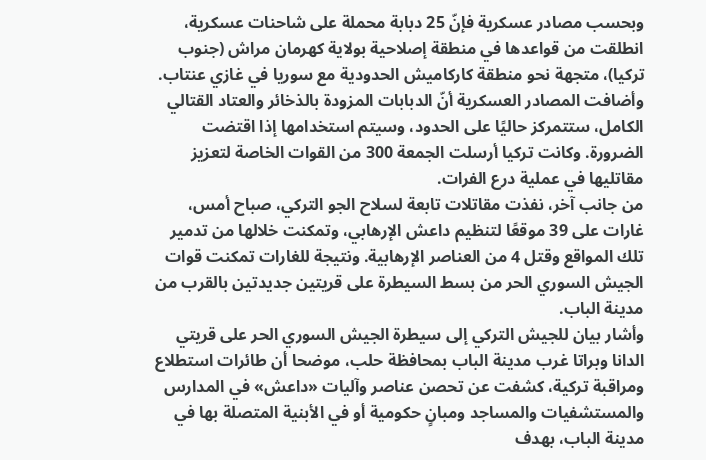وبحسب مصادر عسكرية فإنّ 25 دبابة محملة على شاحنات عسكرية، انطلقت من قواعدها في منطقة إصلاحية بولاية كهرمان مراش (جنوب تركيا)، متجهة نحو منطقة كاركاميش الحدودية مع سوريا في غازي عنتاب. وأضافت المصادر العسكرية أنّ الدبابات المزودة بالذخائر والعتاد القتالي الكامل، ستتمركز حاليًا على الحدود، وسيتم استخدامها إذا اقتضت الضرورة. وكانت تركيا أرسلت الجمعة 300 من القوات الخاصة لتعزيز مقاتليها في عملية درع الفرات.
من جانب آخر، نفذت مقاتلات تابعة لسلاح الجو التركي، صباح أمس، غارات على 39 موقعًا لتنظيم داعش الإرهابي، وتمكنت خلالها من تدمير تلك المواقع وقتل 4 من العناصر الإرهابية. ونتيجة للغارات تمكنت قوات الجيش السوري الحر من بسط السيطرة على قريتين جديدتين بالقرب من مدينة الباب.
وأشار بيان للجيش التركي إلى سيطرة الجيش السوري الحر على قريتي الدانا وبراتا غرب مدينة الباب بمحافظة حلب، موضحا أن طائرات استطلاع ومراقبة تركية، كشفت عن تحصن عناصر وآليات «داعش» في المدارس والمستشفيات والمساجد ومبانٍ حكومية أو في الأبنية المتصلة بها في مدينة الباب، بهدف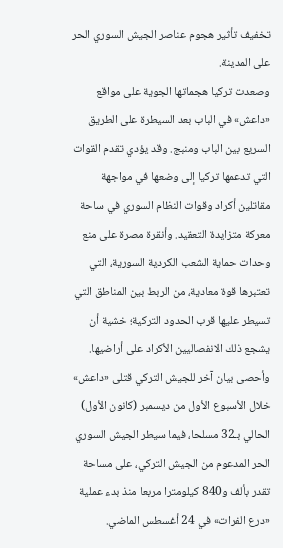تخفيف تأثير هجوم عناصر الجيش السوري الحر على المدينة.
وصعدت تركيا هجماتها الجوية على مواقع «داعش» في الباب بعد السيطرة على الطريق السريع بين الباب ومنبج. وقد يؤدي تقدم القوات التي تدعمها تركيا إلى وضعها في مواجهة مقاتلين أكراد وقوات النظام السوري في ساحة معركة متزايدة التعقيد. وأنقرة مصرة على منع وحدات حماية الشعب الكردية السورية، التي تعتبرها قوة معادية، من الربط بين المناطق التي تسيطر عليها قرب الحدود التركية؛ خشية أن يشجع ذلك الانفصاليين الأكراد على أراضيها.
وأحصى بيان آخر للجيش التركي قتلى «داعش» خلال الأسبوع الأول من ديسمبر (كانون الأول) الحالي بـ32 مسلحا، فيما سيطر الجيش السوري الحر المدعوم من الجيش التركي، على مساحة تقدر بألف و840 كيلومترا مربعا منذ بدء عملية «درع الفرات» في 24 أغسطس الماضي.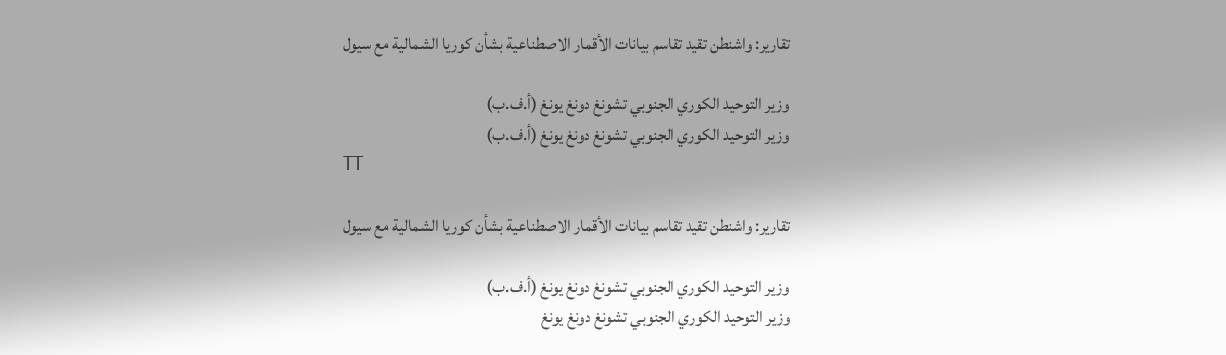تقارير: واشنطن تقيد تقاسم بيانات الأقمار الاصطناعية بشأن كوريا الشمالية مع سيول

وزير التوحيد الكوري الجنوبي تشونغ دونغ يونغ (أ.ف.ب)
وزير التوحيد الكوري الجنوبي تشونغ دونغ يونغ (أ.ف.ب)
TT

تقارير: واشنطن تقيد تقاسم بيانات الأقمار الاصطناعية بشأن كوريا الشمالية مع سيول

وزير التوحيد الكوري الجنوبي تشونغ دونغ يونغ (أ.ف.ب)
وزير التوحيد الكوري الجنوبي تشونغ دونغ يونغ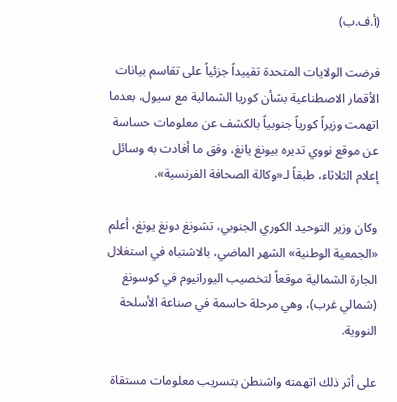(أ.ف.ب)

فرضت الولايات المتحدة تقييداً جزئياً على تقاسم بيانات الأقمار الاصطناعية بشأن كوريا الشمالية مع سيول، بعدما اتهمت وزيراً كورياً جنوبياً بالكشف عن معلومات حساسة عن موقع نووي تديره بيونغ يانغ، وفق ما أفادت به وسائل إعلام الثلاثاء، طبقاً لـ«وكالة الصحافة الفرنسية».

وكان وزير التوحيد الكوري الجنوبي، تشونغ دونغ يونغ، أعلم «الجمعية الوطنية» الشهر الماضي، بالاشتباه في استغلال الجارة الشمالية موقعاً لتخصيب اليورانيوم في كوسونغ (شمالي غرب)، وهي مرحلة حاسمة في صناعة الأسلحة النووية.

على أثر ذلك اتهمته واشنطن بتسريب معلومات مستقاة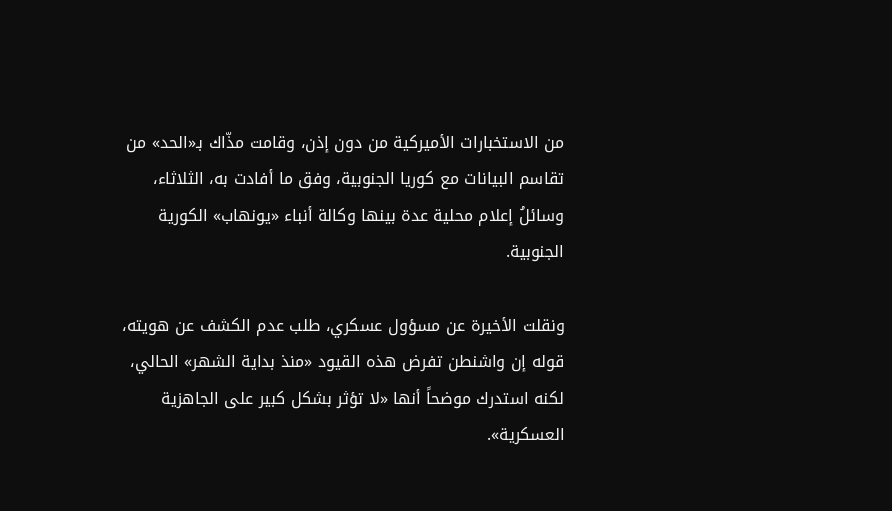من الاستخبارات الأميركية من دون إذن، وقامت مذّاك بـ«الحد» من تقاسم البيانات مع كوريا الجنوبية، وفق ما أفادت به، الثلاثاء، وسائلُ إعلام محلية عدة بينها وكالة أنباء «يونهاب» الكورية الجنوبية.

ونقلت الأخيرة عن مسؤول عسكري، طلب عدم الكشف عن هويته، قوله إن واشنطن تفرض هذه القيود «منذ بداية الشهر» الحالي، لكنه استدرك موضحاً أنها «لا تؤثر بشكل كبير على الجاهزية العسكرية».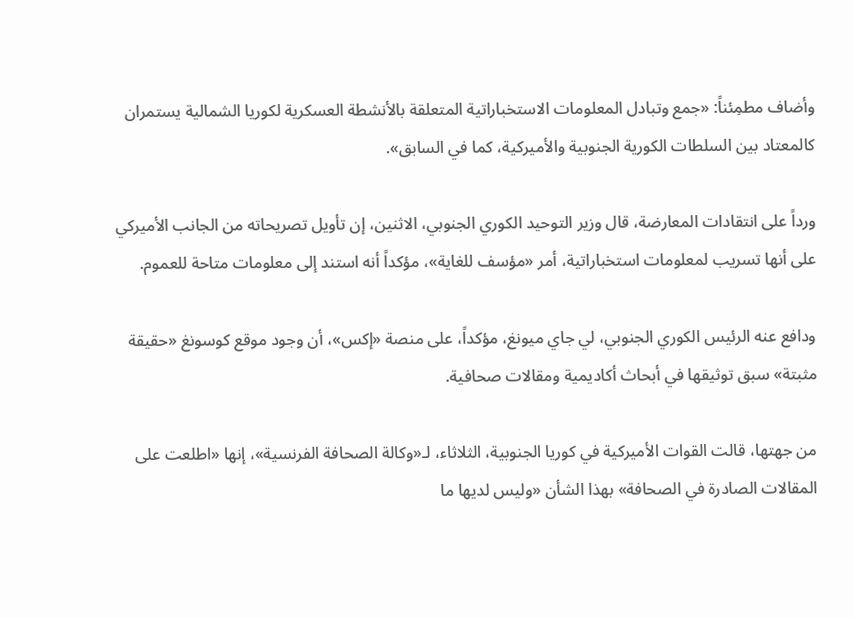وأضاف مطمِئناً: «جمع وتبادل المعلومات الاستخباراتية المتعلقة بالأنشطة العسكرية لكوريا الشمالية يستمران كالمعتاد بين السلطات الكورية الجنوبية والأميركية، كما في السابق».

ورداً على انتقادات المعارضة، قال وزير التوحيد الكوري الجنوبي، الاثنين، إن تأويل تصريحاته من الجانب الأميركي على أنها تسريب لمعلومات استخباراتية، أمر «مؤسف للغاية»، مؤكداً أنه استند إلى معلومات متاحة للعموم.

ودافع عنه الرئيس الكوري الجنوبي، لي جاي ميونغ، مؤكداً، على منصة «إكس»، أن وجود موقع كوسونغ «حقيقة مثبتة» سبق توثيقها في أبحاث أكاديمية ومقالات صحافية.

من جهتها، قالت القوات الأميركية في كوريا الجنوبية، الثلاثاء، لـ«وكالة الصحافة الفرنسية»، إنها «اطلعت على المقالات الصادرة في الصحافة» بهذا الشأن «وليس لديها ما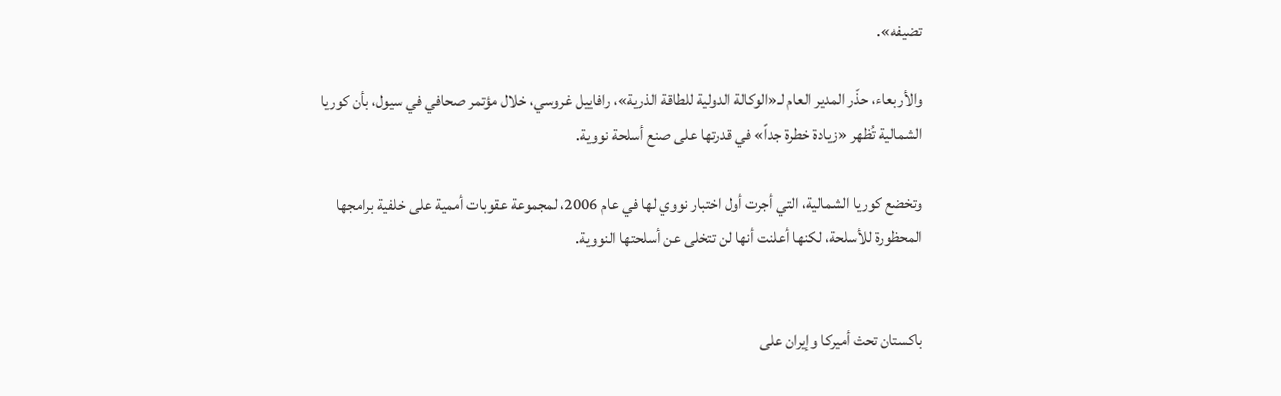تضيفه».

والأربعاء، حذّر المدير العام لـ«الوكالة الدولية للطاقة الذرية»، رافاييل غروسي، خلال مؤتمر صحافي في سيول، بأن كوريا الشمالية تُظهر «زيادة خطرة جداً» في قدرتها على صنع أسلحة نووية.

وتخضع كوريا الشمالية، التي أجرت أول اختبار نووي لها في عام 2006، لمجموعة عقوبات أممية على خلفية برامجها المحظورة للأسلحة، لكنها أعلنت أنها لن تتخلى عن أسلحتها النووية.


باكستان تحث أميركا وإيران على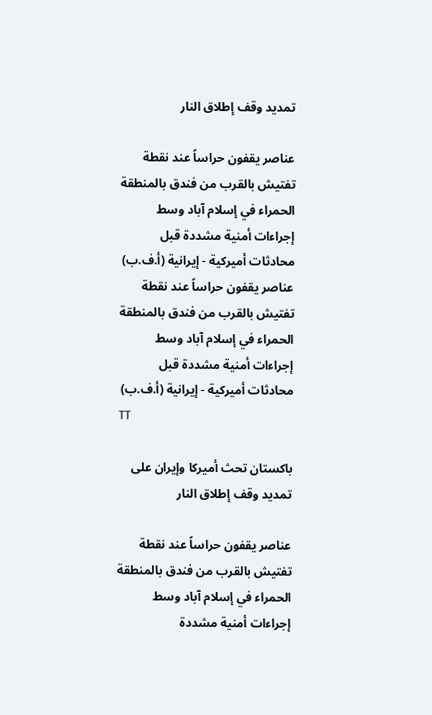تمديد وقف إطلاق النار

عناصر يقفون حراساً عند نقطة تفتيش بالقرب من فندق بالمنطقة الحمراء في إسلام آباد وسط إجراءات أمنية مشددة قبل محادثات أميركية - إيرانية (أ.ف.ب)
عناصر يقفون حراساً عند نقطة تفتيش بالقرب من فندق بالمنطقة الحمراء في إسلام آباد وسط إجراءات أمنية مشددة قبل محادثات أميركية - إيرانية (أ.ف.ب)
TT

باكستان تحث أميركا وإيران على تمديد وقف إطلاق النار

عناصر يقفون حراساً عند نقطة تفتيش بالقرب من فندق بالمنطقة الحمراء في إسلام آباد وسط إجراءات أمنية مشددة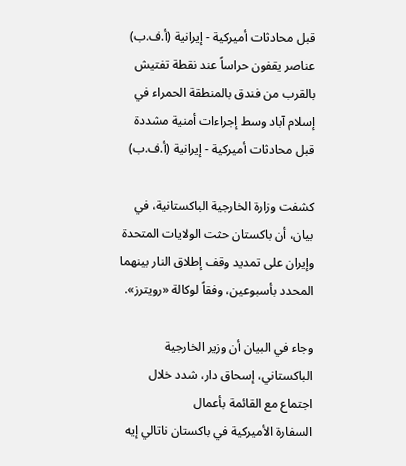قبل محادثات أميركية - إيرانية (أ.ف.ب)
عناصر يقفون حراساً عند نقطة تفتيش بالقرب من فندق بالمنطقة الحمراء في إسلام آباد وسط إجراءات أمنية مشددة قبل محادثات أميركية - إيرانية (أ.ف.ب)

كشفت وزارة الخارجية الباكستانية، في بيان، أن باكستان حثت الولايات المتحدة وإيران ‌على تمديد وقف ‌إطلاق النار ‌بينهما المحدد بأسبوعين، وفقاً لوكالة «رويترز».

وجاء في البيان أن وزير الخارجية الباكستاني، إسحاق دار، شدد خلال اجتماع مع ‌القائمة ‌بأعمال السفارة ‌الأميركية في ‌باكستان ناتالي إيه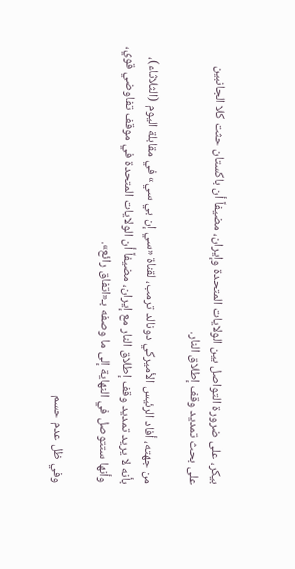بيكر، على ضرورة التواصل بين ‌الولايات المتحدة وإيران، مضيفاً أن باكستان حثت كلا الجانبين على بحث تمديد وقف إطلاق النار.

من جهته، أفاد الرئيس الأميركي دونالد ترمب، لقناة «سي إن بي سي» في مقابلة اليوم (الثلاثاء)، بأنه لا يريد تمديد وقف إطلاق النار مع إيران، مضيفاً أن ‌الولايات المتحدة في ‌موقف تفاوضي ‌قوي، وأنها ستتوصل في النهاية إلى ما وصفه بـ«اتفاق رائع».

وفي ظل ‌عدم حسم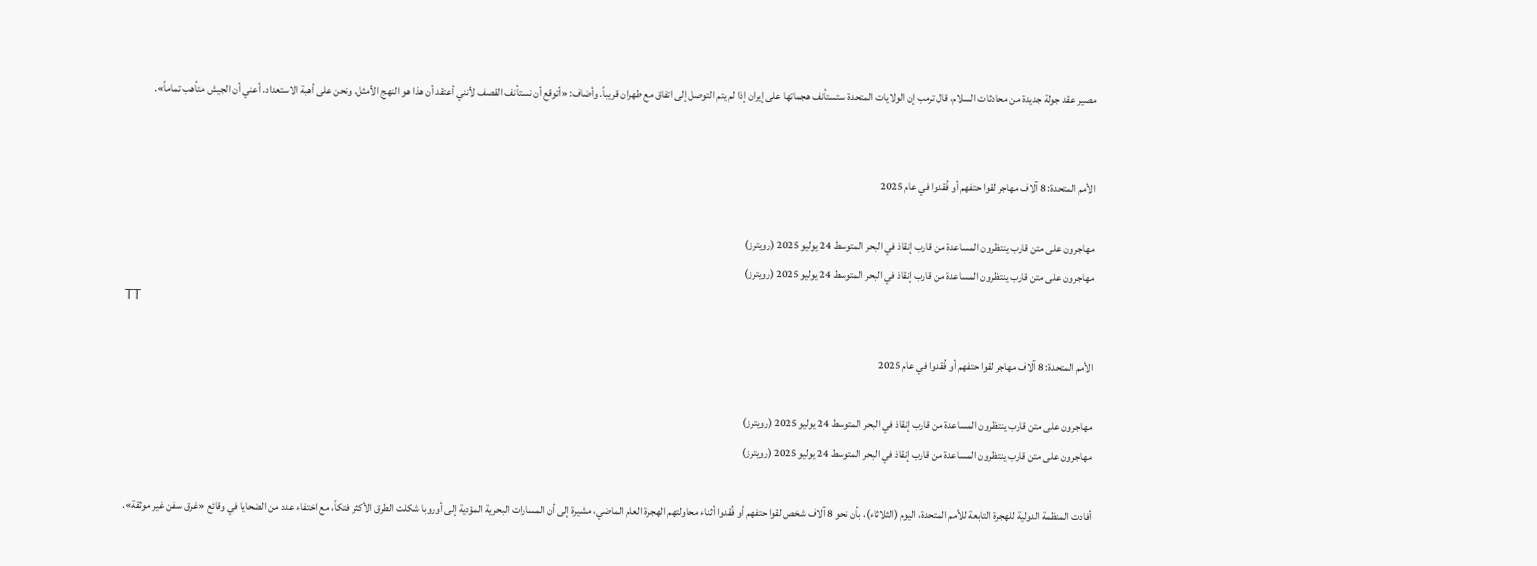مصير ‌عقد جولة جديدة من محادثات السلام، قال ترمب إن الولايات المتحدة ‌ستستأنف هجماتها على إيران إذا لم يتم التوصل إلى اتفاق مع طهران قريباً. وأضاف: «أتوقع أن نستأنف القصف لأنني أعتقد أن هذا هو النهج الأمثل. ونحن على أهبة الاستعداد. أعني أن الجيش متأهب تماماً».


الأمم المتحدة: 8 آلاف مهاجر لقوا حتفهم أو فُقدوا في عام 2025

مهاجرون على متن قارب ينتظرون المساعدة من قارب إنقاذ في البحر المتوسط 24 يوليو 2025 (رويترز)
مهاجرون على متن قارب ينتظرون المساعدة من قارب إنقاذ في البحر المتوسط 24 يوليو 2025 (رويترز)
TT

الأمم المتحدة: 8 آلاف مهاجر لقوا حتفهم أو فُقدوا في عام 2025

مهاجرون على متن قارب ينتظرون المساعدة من قارب إنقاذ في البحر المتوسط 24 يوليو 2025 (رويترز)
مهاجرون على متن قارب ينتظرون المساعدة من قارب إنقاذ في البحر المتوسط 24 يوليو 2025 (رويترز)

أفادت المنظمة الدولية للهجرة التابعة للأمم المتحدة، اليوم (الثلاثاء)، بأن نحو 8 آلاف شخص لقوا حتفهم أو فُقدوا أثناء محاولتهم الهجرة العام الماضي، مشيرة إلى أن المسارات البحرية المؤدية إلى أوروبا شكلت الطرق الأكثر فتكاً، مع اختفاء عدد من الضحايا في وقائع «غرق سفن غير موثقة».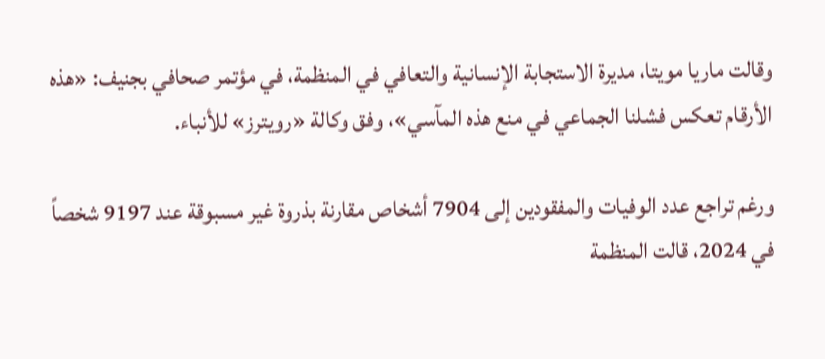وقالت ماريا مويتا، مديرة الاستجابة الإنسانية والتعافي في المنظمة، في مؤتمر صحافي بجنيف: «هذه الأرقام تعكس فشلنا الجماعي في منع هذه المآسي»، وفق وكالة «رويترز» للأنباء.

ورغم تراجع عدد الوفيات والمفقودين إلى 7904 أشخاص مقارنة بذروة غير مسبوقة عند 9197 شخصاً في 2024، قالت المنظمة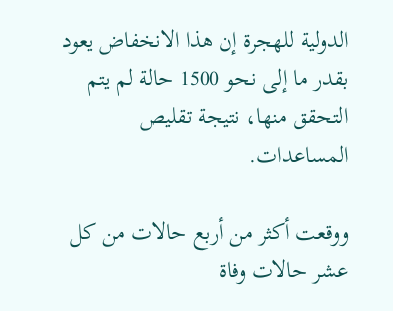الدولية للهجرة إن هذا الانخفاض يعود بقدر ما إلى نحو 1500 حالة لم يتم التحقق منها، نتيجة تقليص المساعدات.

ووقعت أكثر من أربع حالات من كل عشر حالات وفاة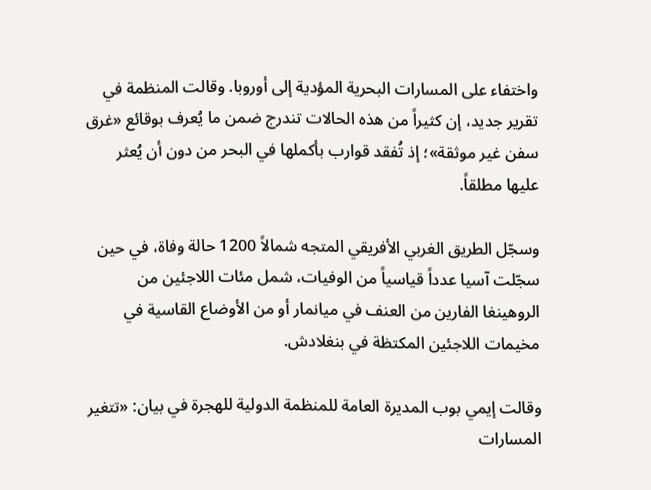واختفاء على المسارات البحرية المؤدية إلى أوروبا. وقالت المنظمة في تقرير جديد، إن كثيراً من هذه الحالات تندرج ضمن ما يُعرف بوقائع «غرق سفن غير موثقة»؛ إذ تُفقد قوارب بأكملها في البحر من دون أن يُعثر عليها مطلقاً.

وسجّل الطريق الغربي الأفريقي المتجه شمالاً 1200 حالة وفاة، في حين سجّلت آسيا عدداً قياسياً من الوفيات، شمل مئات اللاجئين من الروهينغا الفارين من العنف في ميانمار أو من الأوضاع القاسية في مخيمات اللاجئين المكتظة في بنغلادش.

وقالت إيمي بوب المديرة العامة للمنظمة الدولية للهجرة في بيان: «تتغير المسارات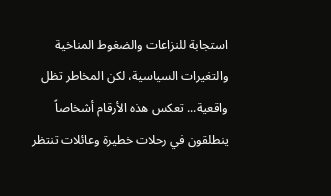استجابة للنزاعات والضغوط المناخية والتغيرات السياسية، لكن المخاطر تظل واقعية... تعكس هذه الأرقام أشخاصاً ينطلقون في رحلات خطيرة وعائلات تنتظر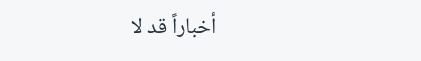أخباراً قد لا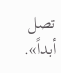تصل أبداً».